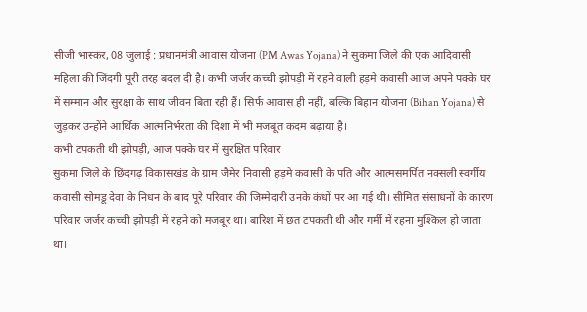सीजी भास्कर, 08 जुलाई : प्रधानमंत्री आवास योजना (PM Awas Yojana) ने सुकमा जिले की एक आदिवासी महिला की जिंदगी पूरी तरह बदल दी है। कभी जर्जर कच्ची झोपड़ी में रहने वाली हड़मे कवासी आज अपने पक्के घर में सम्मान और सुरक्षा के साथ जीवन बिता रही हैं। सिर्फ आवास ही नहीं, बल्कि बिहान योजना (Bihan Yojana) से जुड़कर उन्होंने आर्थिक आत्मनिर्भरता की दिशा में भी मजबूत कदम बढ़ाया है।
कभी टपकती थी झोपड़ी, आज पक्के घर में सुरक्षित परिवार
सुकमा जिले के छिंदगढ़ विकासखंड के ग्राम जैमेर निवासी हड़मे कवासी के पति और आत्मसमर्पित नक्सली स्वर्गीय कवासी सोमडू देवा के निधन के बाद पूरे परिवार की जिम्मेदारी उनके कंधों पर आ गई थी। सीमित संसाधनों के कारण परिवार जर्जर कच्ची झोपड़ी में रहने को मजबूर था। बारिश में छत टपकती थी और गर्मी में रहना मुश्किल हो जाता था।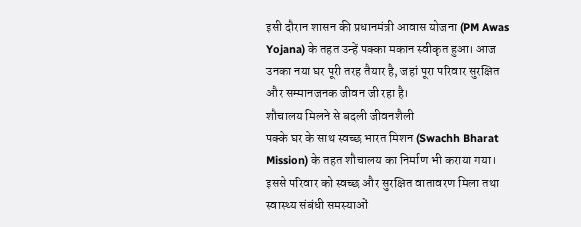इसी दौरान शासन की प्रधानमंत्री आवास योजना (PM Awas Yojana) के तहत उन्हें पक्का मकान स्वीकृत हुआ। आज उनका नया घर पूरी तरह तैयार है, जहां पूरा परिवार सुरक्षित और सम्मानजनक जीवन जी रहा है।
शौचालय मिलने से बदली जीवनशैली
पक्के घर के साथ स्वच्छ भारत मिशन (Swachh Bharat Mission) के तहत शौचालय का निर्माण भी कराया गया। इससे परिवार को स्वच्छ और सुरक्षित वातावरण मिला तथा स्वास्थ्य संबंधी समस्याओं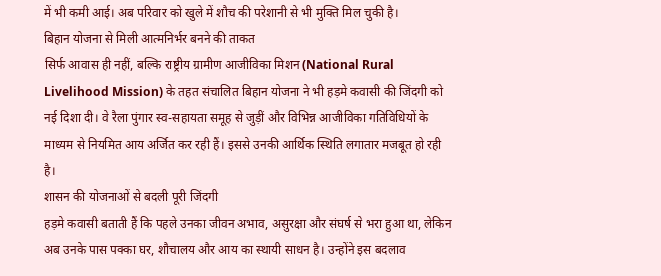में भी कमी आई। अब परिवार को खुले में शौच की परेशानी से भी मुक्ति मिल चुकी है।
बिहान योजना से मिली आत्मनिर्भर बनने की ताकत
सिर्फ आवास ही नहीं, बल्कि राष्ट्रीय ग्रामीण आजीविका मिशन (National Rural Livelihood Mission) के तहत संचालित बिहान योजना ने भी हड़मे कवासी की जिंदगी को नई दिशा दी। वे रैला पुंगार स्व-सहायता समूह से जुड़ीं और विभिन्न आजीविका गतिविधियों के माध्यम से नियमित आय अर्जित कर रही हैं। इससे उनकी आर्थिक स्थिति लगातार मजबूत हो रही है।
शासन की योजनाओं से बदली पूरी जिंदगी
हड़मे कवासी बताती हैं कि पहले उनका जीवन अभाव, असुरक्षा और संघर्ष से भरा हुआ था, लेकिन अब उनके पास पक्का घर, शौचालय और आय का स्थायी साधन है। उन्होंने इस बदलाव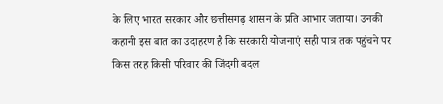के लिए भारत सरकार और छत्तीसगढ़ शासन के प्रति आभार जताया। उनकी कहानी इस बात का उदाहरण है कि सरकारी योजनाएं सही पात्र तक पहुंचने पर किस तरह किसी परिवार की जिंदगी बदल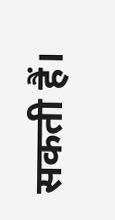सकती हैं।